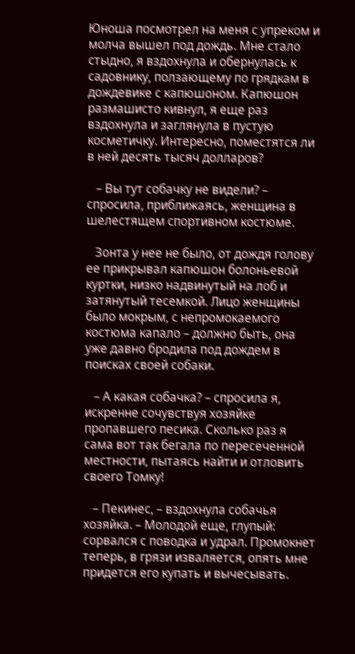Юноша посмотрел на меня с упреком и молча вышел под дождь. Мне стало стыдно, я вздохнула и обернулась к садовнику, ползающему по грядкам в дождевике с капюшоном. Капюшон размашисто кивнул, я еще раз вздохнула и заглянула в пустую косметичку. Интересно, поместятся ли в ней десять тысяч долларов?

   – Вы тут собачку не видели? – спросила, приближаясь, женщина в шелестящем спортивном костюме.

   Зонта у нее не было, от дождя голову ее прикрывал капюшон болоньевой куртки, низко надвинутый на лоб и затянутый тесемкой. Лицо женщины было мокрым, с непромокаемого костюма капало – должно быть, она уже давно бродила под дождем в поисках своей собаки.

   – А какая собачка? – спросила я, искренне сочувствуя хозяйке пропавшего песика. Сколько раз я сама вот так бегала по пересеченной местности, пытаясь найти и отловить своего Томку!

   – Пекинес, – вздохнула собачья хозяйка. – Молодой еще, глупый: сорвался с поводка и удрал. Промокнет теперь, в грязи изваляется, опять мне придется его купать и вычесывать.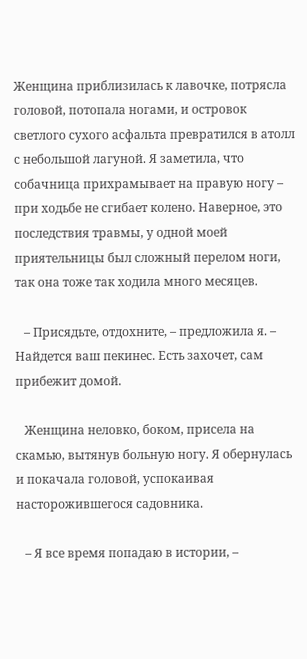Женщина приблизилась к лавочке, потрясла головой, потопала ногами, и островок светлого сухого асфальта превратился в атолл с небольшой лагуной. Я заметила, что собачница прихрамывает на правую ногу – при ходьбе не сгибает колено. Наверное, это последствия травмы, у одной моей приятельницы был сложный перелом ноги, так она тоже так ходила много месяцев.

   – Присядьте, отдохните, – предложила я. – Найдется ваш пекинес. Есть захочет, сам прибежит домой.

   Женщина неловко, боком, присела на скамью, вытянув больную ногу. Я обернулась и покачала головой, успокаивая насторожившегося садовника.

   – Я все время попадаю в истории, –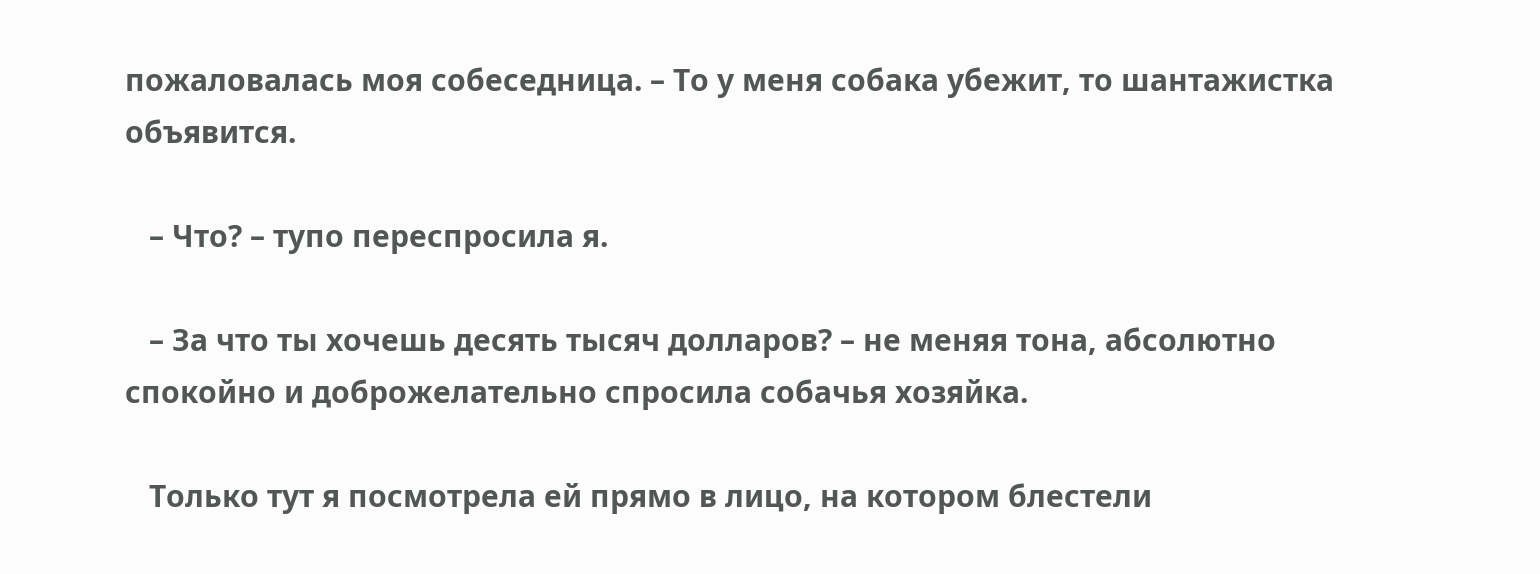пожаловалась моя собеседница. – То у меня собака убежит, то шантажистка объявится.

   – Что? – тупо переспросила я.

   – За что ты хочешь десять тысяч долларов? – не меняя тона, абсолютно спокойно и доброжелательно спросила собачья хозяйка.

   Только тут я посмотрела ей прямо в лицо, на котором блестели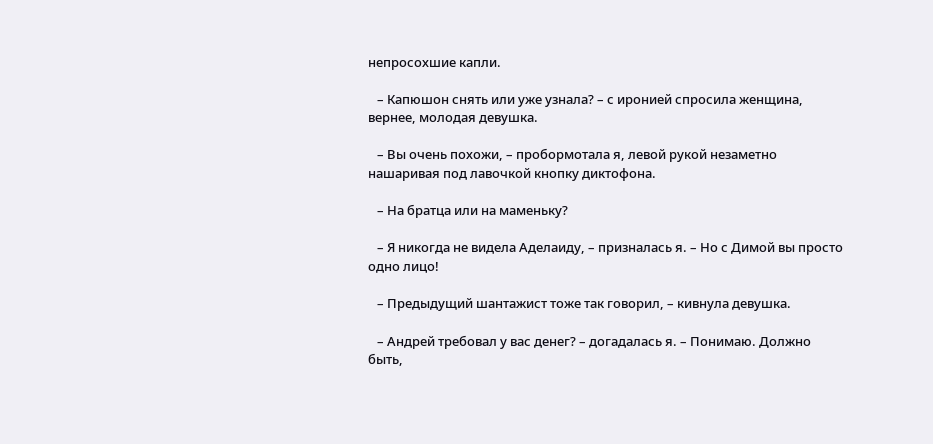непросохшие капли.

   – Капюшон снять или уже узнала? – с иронией спросила женщина, вернее, молодая девушка.

   – Вы очень похожи, – пробормотала я, левой рукой незаметно нашаривая под лавочкой кнопку диктофона.

   – На братца или на маменьку?

   – Я никогда не видела Аделаиду, – призналась я. – Но с Димой вы просто одно лицо!

   – Предыдущий шантажист тоже так говорил, – кивнула девушка.

   – Андрей требовал у вас денег? – догадалась я. – Понимаю. Должно быть,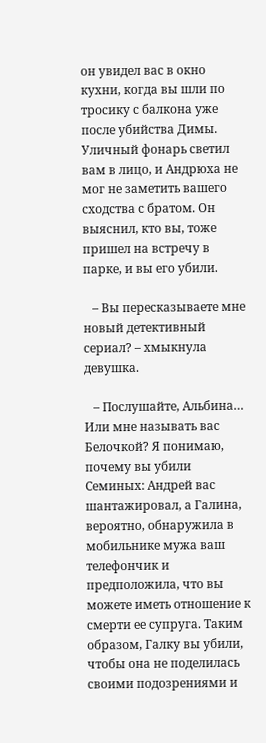он увидел вас в окно кухни, когда вы шли по тросику с балкона уже после убийства Димы. Уличный фонарь светил вам в лицо, и Андрюха не мог не заметить вашего сходства с братом. Он выяснил, кто вы, тоже пришел на встречу в парке, и вы его убили.

   – Вы пересказываете мне новый детективный сериал? – хмыкнула девушка.

   – Послушайте, Альбина… Или мне называть вас Белочкой? Я понимаю, почему вы убили Семиных: Андрей вас шантажировал, а Галина, вероятно, обнаружила в мобильнике мужа ваш телефончик и предположила, что вы можете иметь отношение к смерти ее супруга. Таким образом, Галку вы убили, чтобы она не поделилась своими подозрениями и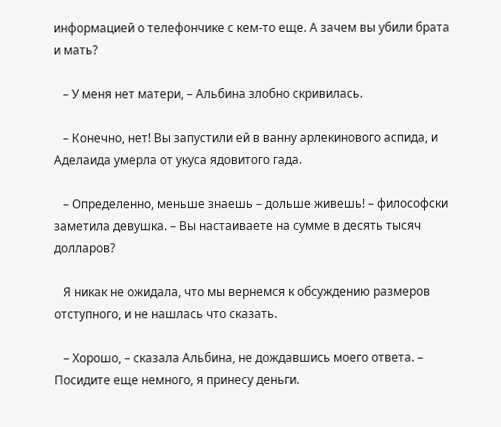информацией о телефончике с кем-то еще. А зачем вы убили брата и мать?

   – У меня нет матери, – Альбина злобно скривилась.

   – Конечно, нет! Вы запустили ей в ванну арлекинового аспида, и Аделаида умерла от укуса ядовитого гада.

   – Определенно, меньше знаешь – дольше живешь! – философски заметила девушка. – Вы настаиваете на сумме в десять тысяч долларов?

   Я никак не ожидала, что мы вернемся к обсуждению размеров отступного, и не нашлась что сказать.

   – Хорошо, – сказала Альбина, не дождавшись моего ответа. – Посидите еще немного, я принесу деньги.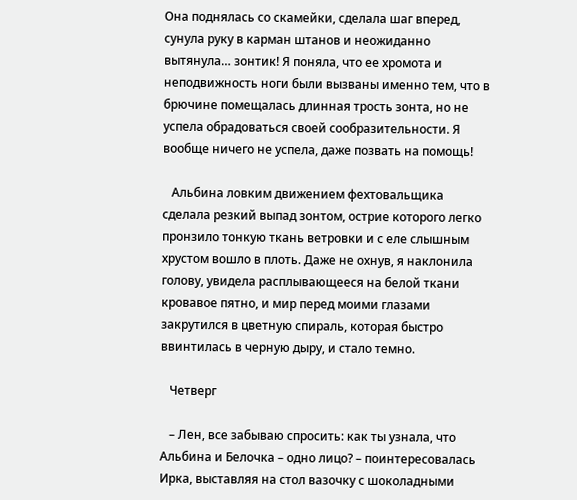Она поднялась со скамейки, сделала шаг вперед, сунула руку в карман штанов и неожиданно вытянула… зонтик! Я поняла, что ее хромота и неподвижность ноги были вызваны именно тем, что в брючине помещалась длинная трость зонта, но не успела обрадоваться своей сообразительности. Я вообще ничего не успела, даже позвать на помощь!

   Альбина ловким движением фехтовальщика сделала резкий выпад зонтом, острие которого легко пронзило тонкую ткань ветровки и с еле слышным хрустом вошло в плоть. Даже не охнув, я наклонила голову, увидела расплывающееся на белой ткани кровавое пятно, и мир перед моими глазами закрутился в цветную спираль, которая быстро ввинтилась в черную дыру, и стало темно.

   Четверг

   – Лен, все забываю спросить: как ты узнала, что Альбина и Белочка – одно лицо? – поинтересовалась Ирка, выставляя на стол вазочку с шоколадными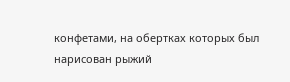конфетами, на обертках которых был нарисован рыжий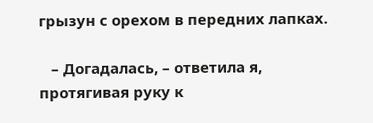грызун с орехом в передних лапках.

   – Догадалась, – ответила я, протягивая руку к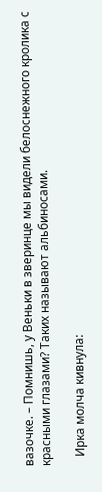вазочке. – Помнишь, у Веньки в зверинце мы видели белоснежного кролика с красными глазами? Таких называют альбиносами.

   Ирка молча кивнула: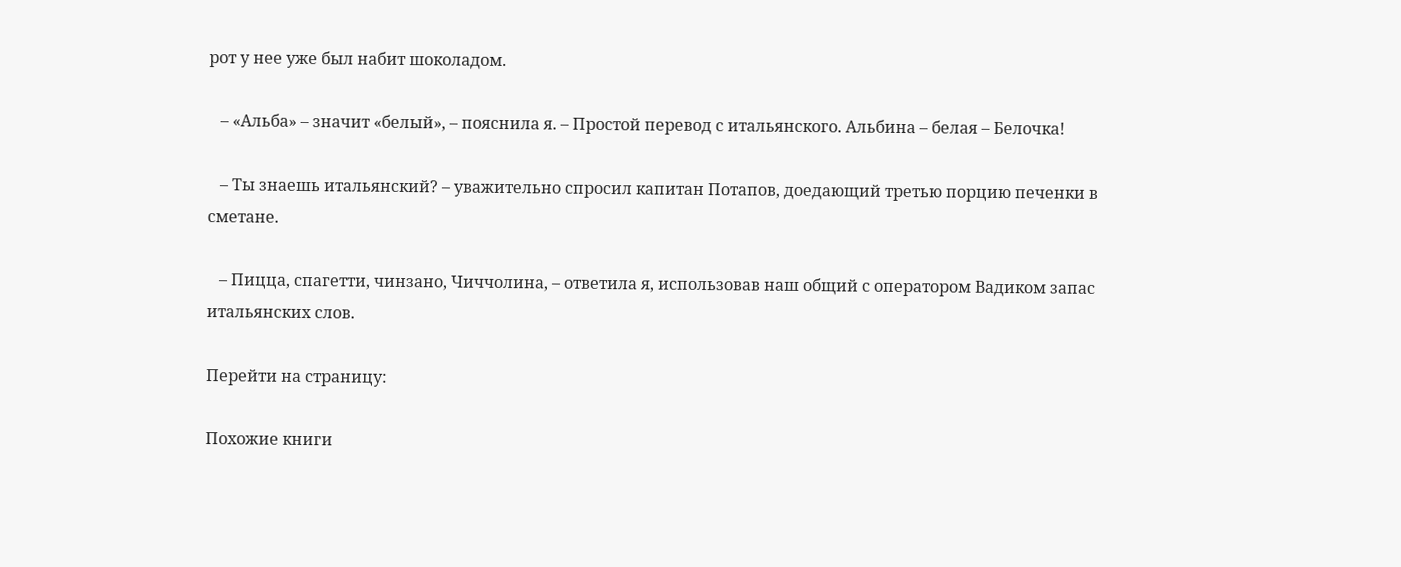рот у нее уже был набит шоколадом.

   – «Альба» – значит «белый», – пояснила я. – Простой перевод с итальянского. Альбина – белая – Белочка!

   – Ты знаешь итальянский? – уважительно спросил капитан Потапов, доедающий третью порцию печенки в сметане.

   – Пицца, спагетти, чинзано, Чиччолина, – ответила я, использовав наш общий с оператором Вадиком запас итальянских слов.

Перейти на страницу:

Похожие книги